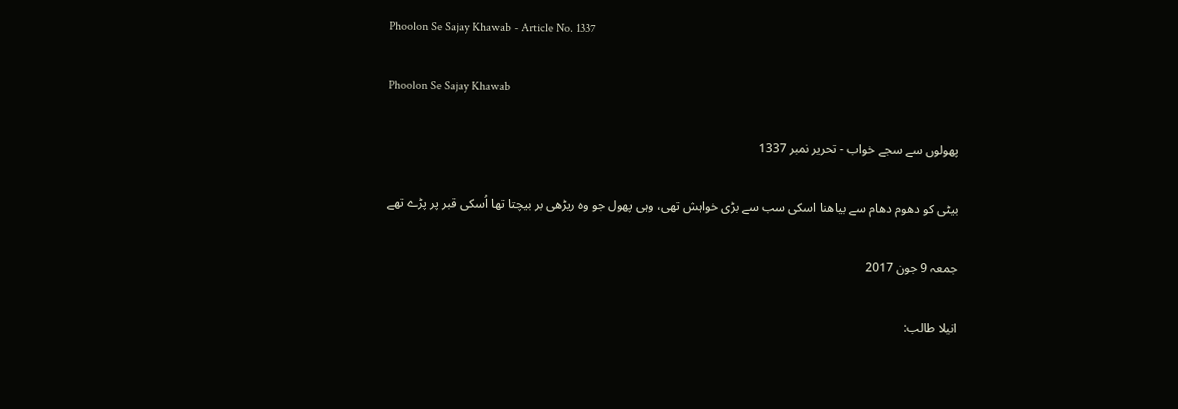Phoolon Se Sajay Khawab - Article No. 1337

Phoolon Se Sajay Khawab

پھولوں سے سجے خواب - تحریر نمبر 1337

بیٹی کو دھوم دھام سے بیاھنا اسکی سب سے بڑی خواہش تھی، وہی پھول جو وہ ریڑھی بر بیچتا تھا اُسکی قبر پر پڑے تھے

جمعہ 9 جون 2017

انیلا طالب: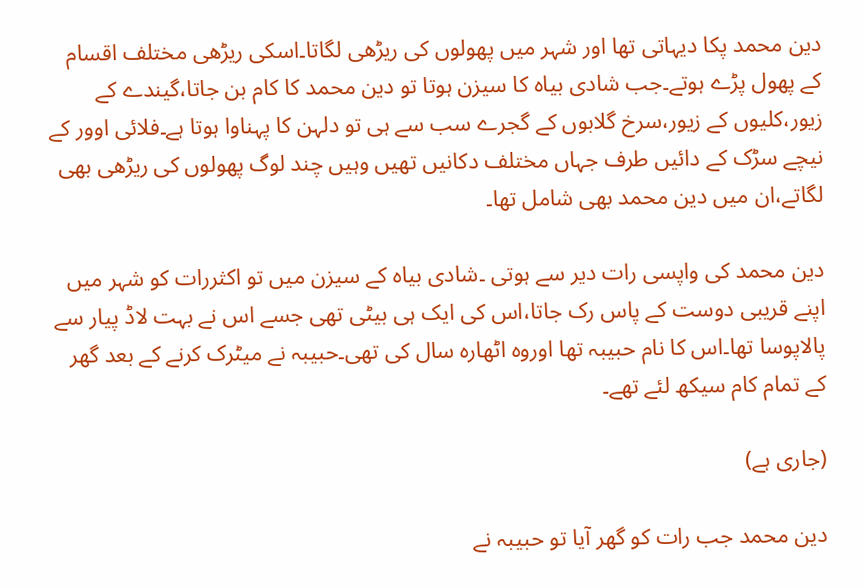دین محمد پکا دیہاتی تھا اور شہر میں پھولوں کی ریڑھی لگاتا۔اسکی ریڑھی مختلف اقسام کے پھول پڑے ہوتے۔جب شادی بیاہ کا سیزن ہوتا تو دین محمد کا کام بن جاتا،گیندے کے زیور،کلیوں کے زیور،سرخ گلابوں کے گجرے سب سے ہی تو دلہن کا پہناوا ہوتا ہے۔فلائی اوور کے نیچے سڑک کے دائیں طرف جہاں مختلف دکانیں تھیں وہیں چند لوگ پھولوں کی ریڑھی بھی لگاتے،ان میں دین محمد بھی شامل تھا۔

دین محمد کی واپسی رات دیر سے ہوتی ۔شادی بیاہ کے سیزن میں تو اکثررات کو شہر میں اپنے قریبی دوست کے پاس رک جاتا،اس کی ایک ہی بیٹی تھی جسے اس نے بہت لاڈ پیار سے پالاپوسا تھا۔اس کا نام حبیبہ تھا اوروہ اٹھارہ سال کی تھی۔حبیبہ نے میٹرک کرنے کے بعد گھر کے تمام کام سیکھ لئے تھے۔

(جاری ہے)

دین محمد جب رات کو گھر آیا تو حبیبہ نے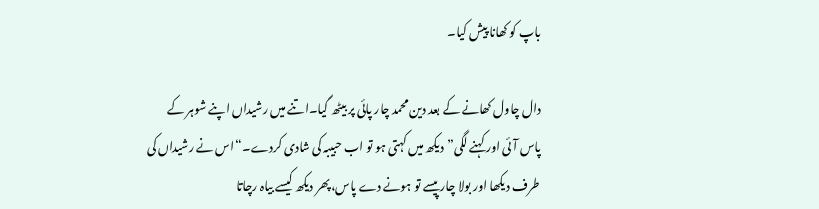باپ کو کھانا پیش کیا۔

دال چاول کھانے کے بعد دین محمد چار پائی پر بیٹھ گیا۔اتنے میں رشیداں اپنے شوہر کے پاس آئی اور کہنے لگی”دیکھ میں کہتی ہو تو اب حبیبہ کی شادی کردے۔“اس نے رشیداں کی طرف دیکھا اور بولا چار پیسے تو ہونے دے پاس،پھر دیکھ کیسے بیاہ رچاتا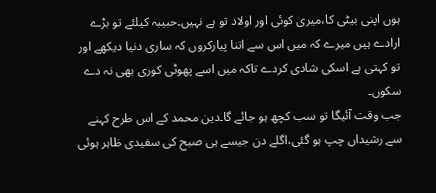ہوں اپنی بیٹی کا،میری کوئی اور اولاد تو ہے نہیں۔حبیبہ کیلئے تو بڑے ارادے ہیں میرے کہ میں اس سے اتنا پیارکروں کہ ساری دنیا دیکھے اور تو کہتی ہے اسکی شادی کردے تاکہ میں اسے پھوٹی کوری بھی نہ دے سکوں۔
جب وقت آئیگا تو سب کچھ ہو جائے گا۔دین محمد کے اس طرح کہنے سے رشیداں چپ ہو گئی،اگلے دن جیسے ہی صبح کی سفیدی ظاہر ہوئی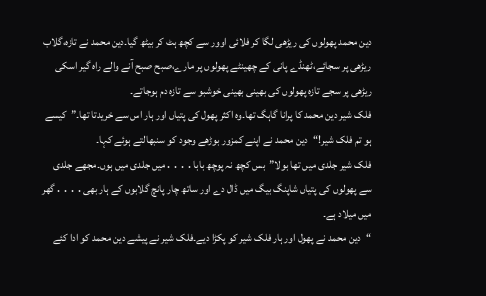دین محمد پھولوں کی ریڑھی لگا کر فلائی اوور سے کچھ ہٹ کر بیٹھ گیا۔دین محمد نے تازہ،گلاب ریڑھی پر سجائے،ٹھنڈے پانی کے چھینٹے پھولوں پر مارے،صبح صبح آنے والے راہ گیر اسکی ریڑھی پر سجے تازہ پھولوں کی بھینی بھینی خوشبو سے تازہ دم ہوجاتے۔
فلک شیر دین محمد کا پرانا گاہگ تھا۔وہ اکثر پھول کی پتیاں اور ہار اس سے خریدتا تھا۔”کیسے ہو تم فلک شیر!“دین محمد نے اپنے کمزور بوڑھے وجود کو سنبھالتے ہوئے کہا۔
فلک شیر جلدی میں تھا بولا”بس کچھ نہ پوچھ بابا․․․․میں جلدی میں ہوں۔مجھے جلدی سے پھولوں کی پتیاں شاپنگ بیگ میں ڈال دے اور ساتھ چار پانچ گلابوں کے ہار بھی․․․․گھر میں میلاد ہے۔
“دین محمد نے پھول اور ہار فلک شیر کو پکڑا دیے۔فلک شیر نے پیشے دین محمد کو ادا کئے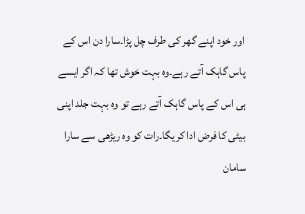اور خود اپنے گھر کی طرف چل پڑا۔سارا دن اس کے پاس گاہک آتے رہے۔وہ بہت خوش تھا کہ اگر ایسے ہی اس کے پاس گاہک آتے رہے تو وہ بہت جلد اپنی بیٹی کا فرض ادا کریگا۔رات کو وہ ریڑھی سے سارا سامان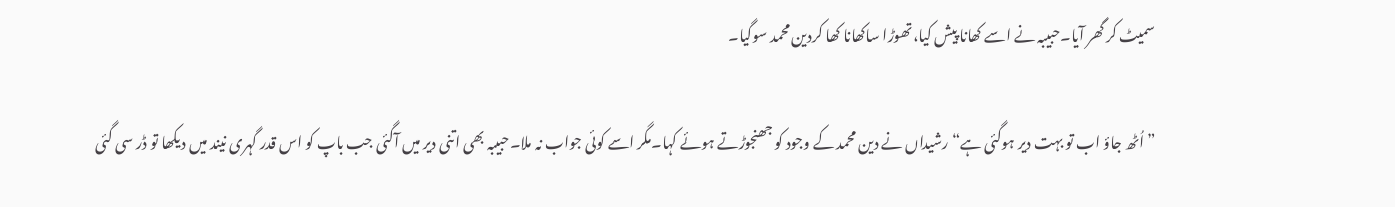سمیٹ کر گھر آیا۔حبیبہ نے اسے کھانا پیش کیا،تھوڑا ساکھانا کھا کردین محمد سوگیا۔

”اُٹھ جاؤ اب تو بہت دیر ہوگئی ہے“رشیداں نے دین محمد کے وجود کو جھنجوڑتے ہوئے کہا۔مگر اسے کوئی جواب نہ ملا۔حبیبہ بھی اتنی دیر میں آگئی جب باپ کو اس قدر گہری نیند میں دیکھا تو ڈر سی گئی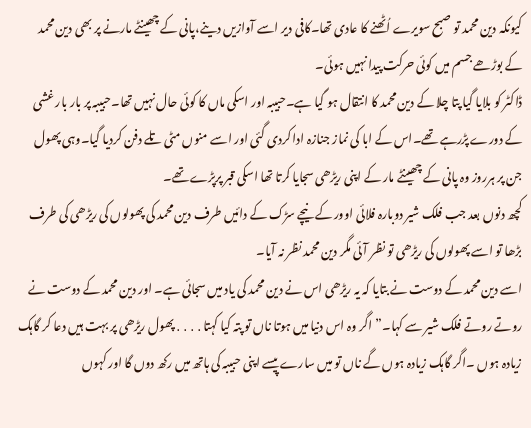کیونکہ دین محمد تو صبح سویرے اُٹھنے کا عادی تھا۔کافی دیر اسے آوازیں دینے،پانی کے چھینٹے مارنے پر بھی دین محمد کے بوڑھے جسم میں کوئی حرکت پیدا نہیں ہوئی۔
ڈاکٹر کو بلایا گیا پتا چلا کے دین محمد کا انتقال ہو گیا ہے۔حبیبہ اور اسکی ماں کا کوئی حال نہیں تھا۔حبیبہ پر بار بار غشی کے دورے پڑرہے تھے۔اس کے ابا کی نماز جنازہ ادا کردی گئی اور اسے منوں مٹی تلے دفن کردیا گیا۔وہی پھول جن پر ہرروز وہ پانی کے چھینٹے مار کے اپنی ریڑھی سجایا کرتا تھا اسکی قبر پرپڑے تھے۔
کچھ دنوں بعد جب فلک شیر دوبارہ فلائی اوور کے نیچے سڑک کے دائیں طرف دین محمد کی پھولوں کی ریڑھی کی طرف بڑھا تو اسے پھولوں کی ریڑھی تو نظر آئی مگر دین محمد نظر نہ آیا۔
اسے دین محمد کے دوست نے بتایا کہ یہ ریڑھی اس نے دین محمد کی یاد میں سجائی ہے۔ اور دین محمد کے دوست نے روتے روتے فلک شیر سے کہا۔”اگر وہ اس دنیا میں ہوتا ناں تو پتہ کیا کہتا․․․․پھول ریڑھی پر بہت ہیں دعا کر گاہک زیادہ ہوں ۔اگر گاہک زیادہ ہوں گے ناں تو میں سارے پیسے اپنی حبیبہ کی ہاتھ میں رکھ دوں گا اور کہوں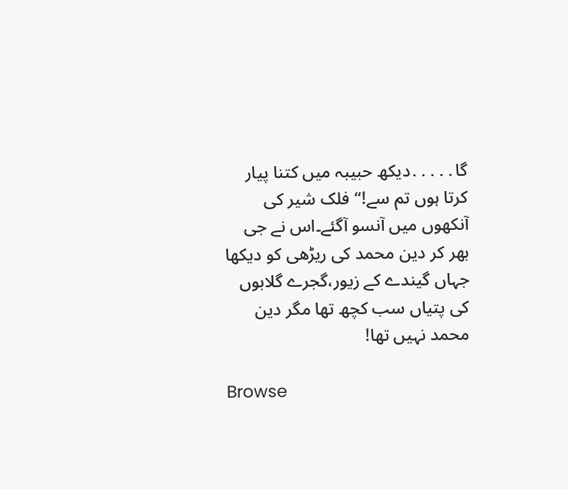گا․․․․․دیکھ حبیبہ میں کتنا پیار کرتا ہوں تم سے!“فلک شیر کی آنکھوں میں آنسو آگئے۔اس نے جی بھر کر دین محمد کی ریڑھی کو دیکھا جہاں گیندے کے زیور،گجرے گلابوں کی پتیاں سب کچھ تھا مگر دین محمد نہیں تھا!

Browse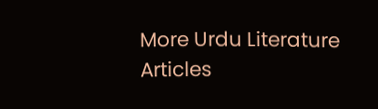More Urdu Literature Articles